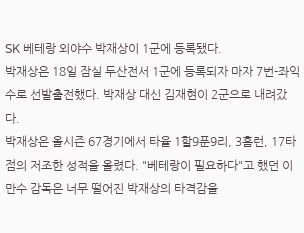SK 베테랑 외야수 박재상이 1군에 등록됐다.
박재상은 18일 잠실 두산전서 1군에 등록되자 마자 7번-좌익수로 선발출전했다. 박재상 대신 김재현이 2군으로 내려갔다.
박재상은 올시즌 67경기에서 타율 1할9푼9리, 3홈런, 17타점의 저조한 성적을 올렸다. "베테랑이 필요하다"고 했던 이만수 감독은 너무 떨어진 박재상의 타격감을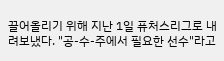끌어올리기 위해 지난 1일 퓨처스리그로 내려보냈다. "공-수-주에서 필요한 선수"라고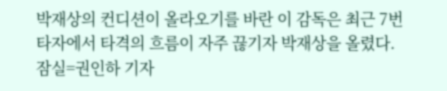박재상의 컨디션이 올라오기를 바란 이 감독은 최근 7번 타자에서 타격의 흐름이 자주 끊기자 박재상을 올렸다.
잠실=권인하 기자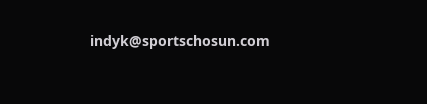indyk@sportschosun.com